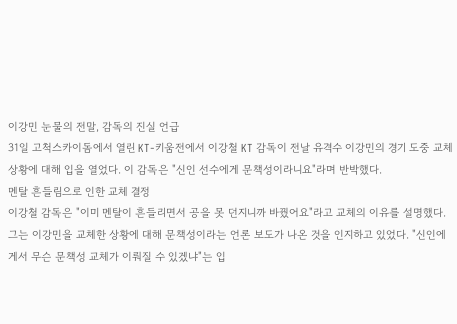이강민 눈물의 전말, 감독의 진실 언급
31일 고척스카이돔에서 열린 KT-키움전에서 이강철 KT 감독이 전날 유격수 이강민의 경기 도중 교체 상황에 대해 입을 열었다. 이 감독은 "신인 선수에게 문책성이라니요"라며 반박했다.
멘탈 흔들림으로 인한 교체 결정
이강철 감독은 "이미 멘탈이 흔들리면서 공을 못 던지니까 바꿨어요"라고 교체의 이유를 설명했다. 그는 이강민을 교체한 상황에 대해 문책성이라는 언론 보도가 나온 것을 인지하고 있었다. "신인에게서 무슨 문책성 교체가 이뤄질 수 있겠냐"는 입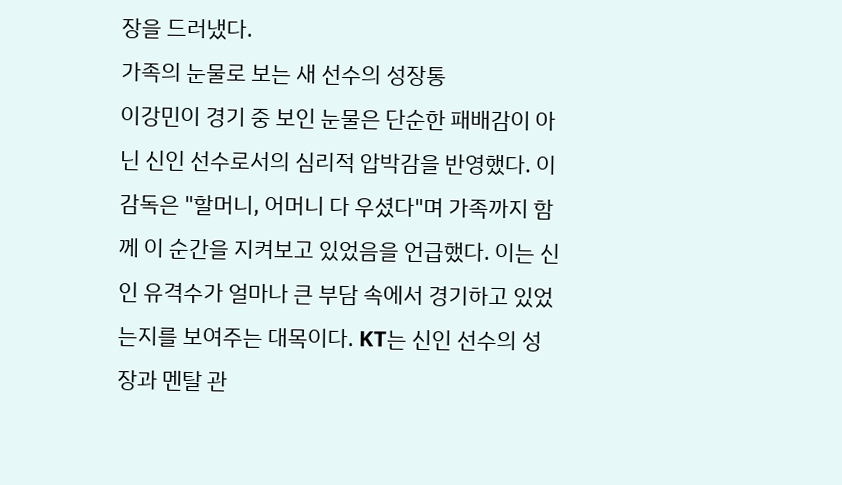장을 드러냈다.
가족의 눈물로 보는 새 선수의 성장통
이강민이 경기 중 보인 눈물은 단순한 패배감이 아닌 신인 선수로서의 심리적 압박감을 반영했다. 이 감독은 "할머니, 어머니 다 우셨다"며 가족까지 함께 이 순간을 지켜보고 있었음을 언급했다. 이는 신인 유격수가 얼마나 큰 부담 속에서 경기하고 있었는지를 보여주는 대목이다. KT는 신인 선수의 성장과 멘탈 관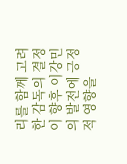리를 함께 고려한 감독의 결정이 향후 이강민의 발전에 긍정적 영향을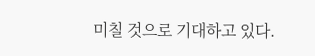미칠 것으로 기대하고 있다.